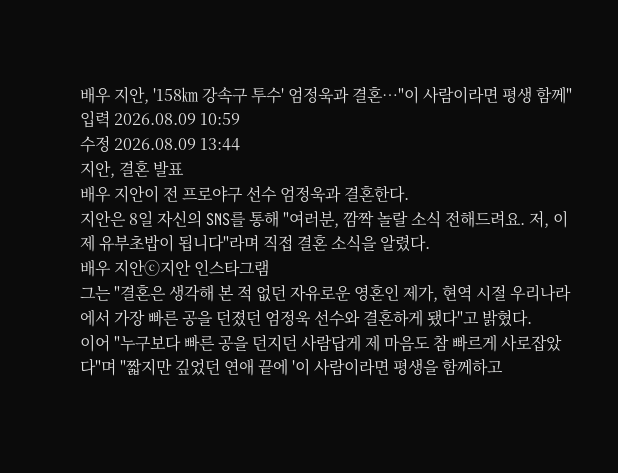배우 지안, '158㎞ 강속구 투수' 엄정욱과 결혼…"이 사람이라면 평생 함께"
입력 2026.08.09 10:59
수정 2026.08.09 13:44
지안, 결혼 발표
배우 지안이 전 프로야구 선수 엄정욱과 결혼한다.
지안은 8일 자신의 SNS를 통해 "여러분, 깜짝 놀랄 소식 전해드려요. 저, 이제 유부초밥이 됩니다"라며 직접 결혼 소식을 알렸다.
배우 지안ⓒ지안 인스타그램
그는 "결혼은 생각해 본 적 없던 자유로운 영혼인 제가, 현역 시절 우리나라에서 가장 빠른 공을 던졌던 엄정욱 선수와 결혼하게 됐다"고 밝혔다.
이어 "누구보다 빠른 공을 던지던 사람답게 제 마음도 참 빠르게 사로잡았다"며 "짧지만 깊었던 연애 끝에 '이 사람이라면 평생을 함께하고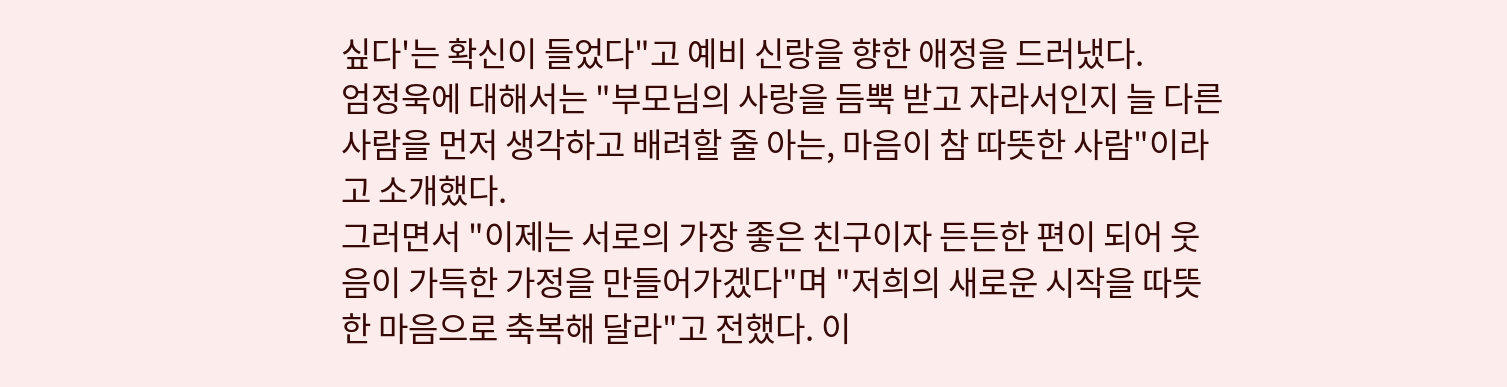싶다'는 확신이 들었다"고 예비 신랑을 향한 애정을 드러냈다.
엄정욱에 대해서는 "부모님의 사랑을 듬뿍 받고 자라서인지 늘 다른 사람을 먼저 생각하고 배려할 줄 아는, 마음이 참 따뜻한 사람"이라고 소개했다.
그러면서 "이제는 서로의 가장 좋은 친구이자 든든한 편이 되어 웃음이 가득한 가정을 만들어가겠다"며 "저희의 새로운 시작을 따뜻한 마음으로 축복해 달라"고 전했다. 이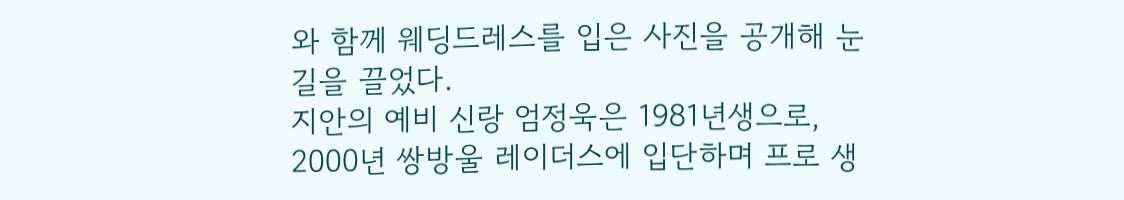와 함께 웨딩드레스를 입은 사진을 공개해 눈길을 끌었다.
지안의 예비 신랑 엄정욱은 1981년생으로, 2000년 쌍방울 레이더스에 입단하며 프로 생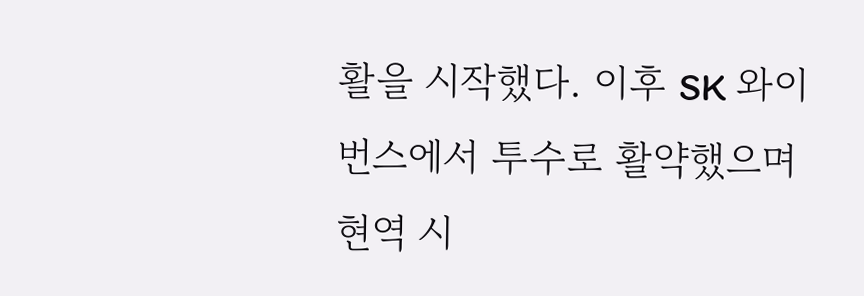활을 시작했다. 이후 SK 와이번스에서 투수로 활약했으며 현역 시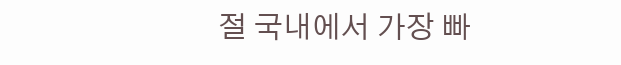절 국내에서 가장 빠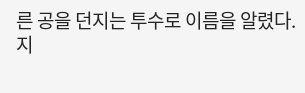른 공을 던지는 투수로 이름을 알렸다.
지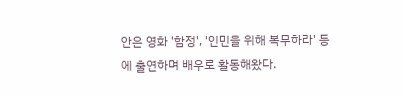안은 영화 '함정', '인민을 위해 복무하라' 등에 출연하며 배우로 활동해왔다.